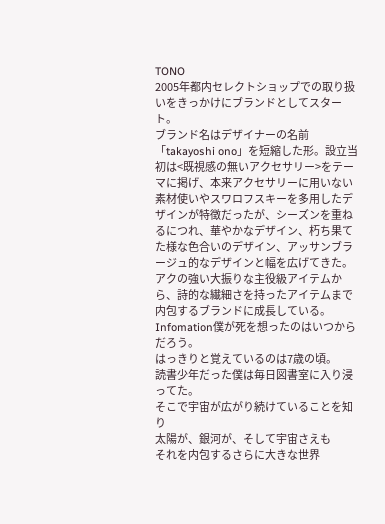TONO
2005年都内セレクトショップでの取り扱いをきっかけにブランドとしてスタート。
ブランド名はデザイナーの名前「takayoshi ono」を短縮した形。設立当初は<既視感の無いアクセサリー>をテーマに掲げ、本来アクセサリーに用いない素材使いやスワロフスキーを多用したデザインが特徴だったが、シーズンを重ねるにつれ、華やかなデザイン、朽ち果てた様な色合いのデザイン、アッサンブラージュ的なデザインと幅を広げてきた。
アクの強い大振りな主役級アイテムから、詩的な繊細さを持ったアイテムまで内包するブランドに成長している。
Infomation僕が死を想ったのはいつからだろう。
はっきりと覚えているのは7歳の頃。
読書少年だった僕は毎日図書室に入り浸ってた。
そこで宇宙が広がり続けていることを知り
太陽が、銀河が、そして宇宙さえも
それを内包するさらに大きな世界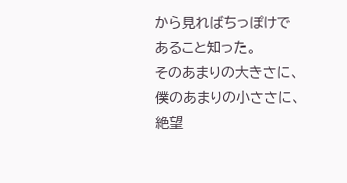から見ればちっぽけであること知った。
そのあまりの大きさに、
僕のあまりの小ささに、
絶望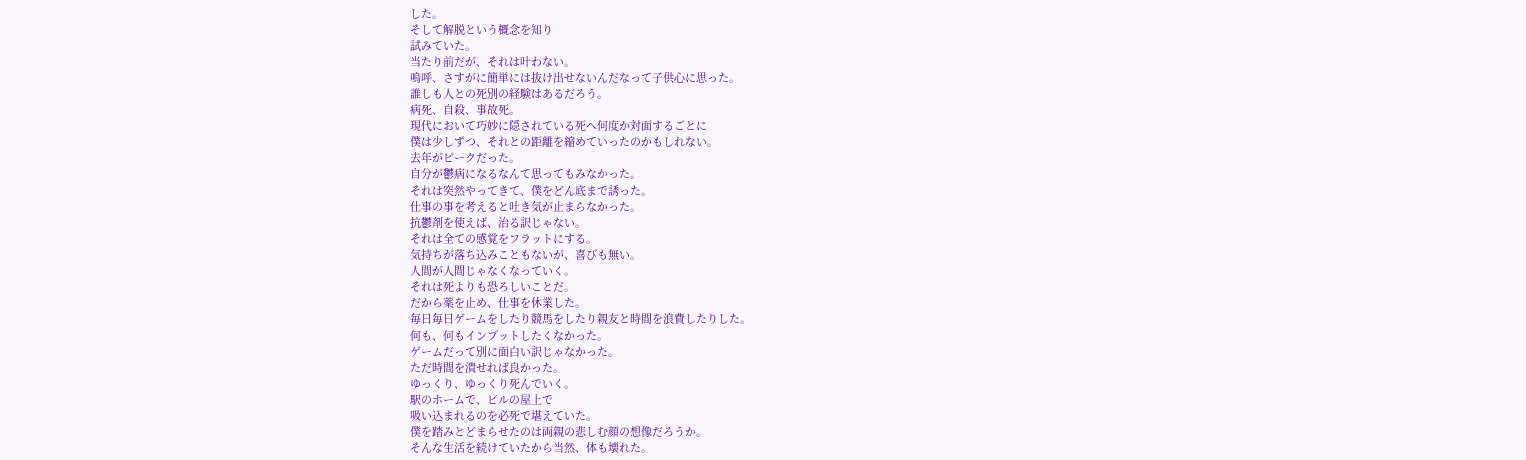した。
そして解脱という概念を知り
試みていた。
当たり前だが、それは叶わない。
嗚呼、さすがに簡単には抜け出せないんだなって子供心に思った。
誰しも人との死別の経験はあるだろう。
病死、自殺、事故死。
現代において巧妙に隠されている死へ何度か対面するごとに
僕は少しずつ、それとの距離を縮めていったのかもしれない。
去年がピークだった。
自分が鬱病になるなんて思ってもみなかった。
それは突然やってきて、僕をどん底まで誘った。
仕事の事を考えると吐き気が止まらなかった。
抗鬱剤を使えば、治る訳じゃない。
それは全ての感覚をフラットにする。
気持ちが落ち込みこともないが、喜びも無い。
人間が人間じゃなくなっていく。
それは死よりも恐ろしいことだ。
だから薬を止め、仕事を休業した。
毎日毎日ゲームをしたり競馬をしたり親友と時間を浪費したりした。
何も、何もインプットしたくなかった。
ゲームだって別に面白い訳じゃなかった。
ただ時間を潰せれば良かった。
ゆっくり、ゆっくり死んでいく。
駅のホームで、ビルの屋上で
吸い込まれるのを必死で堪えていた。
僕を踏みとどまらせたのは両親の悲しむ顔の想像だろうか。
そんな生活を続けていたから当然、体も壊れた。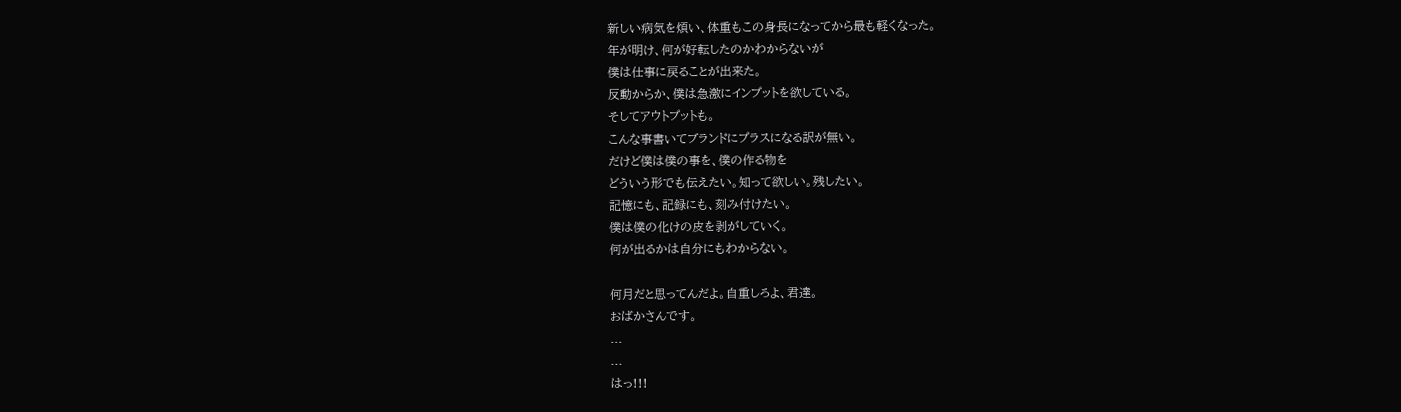新しい病気を煩い、体重もこの身長になってから最も軽くなった。
年が明け、何が好転したのかわからないが
僕は仕事に戻ることが出来た。
反動からか、僕は急激にインプットを欲している。
そしてアウトプットも。
こんな事書いてブランドにプラスになる訳が無い。
だけど僕は僕の事を、僕の作る物を
どういう形でも伝えたい。知って欲しい。残したい。
記憶にも、記録にも、刻み付けたい。
僕は僕の化けの皮を剥がしていく。
何が出るかは自分にもわからない。

何月だと思ってんだよ。自重しろよ、君達。
おばかさんです。
...
...
はっ!!!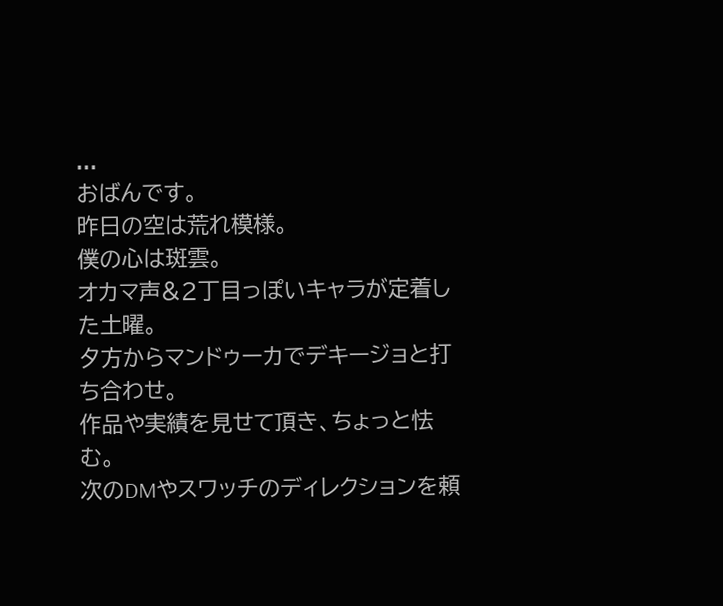...
おばんです。
昨日の空は荒れ模様。
僕の心は斑雲。
オカマ声&2丁目っぽいキャラが定着した土曜。
夕方からマンドゥーカでデキージョと打ち合わせ。
作品や実績を見せて頂き、ちょっと怯む。
次のDMやスワッチのディレクションを頼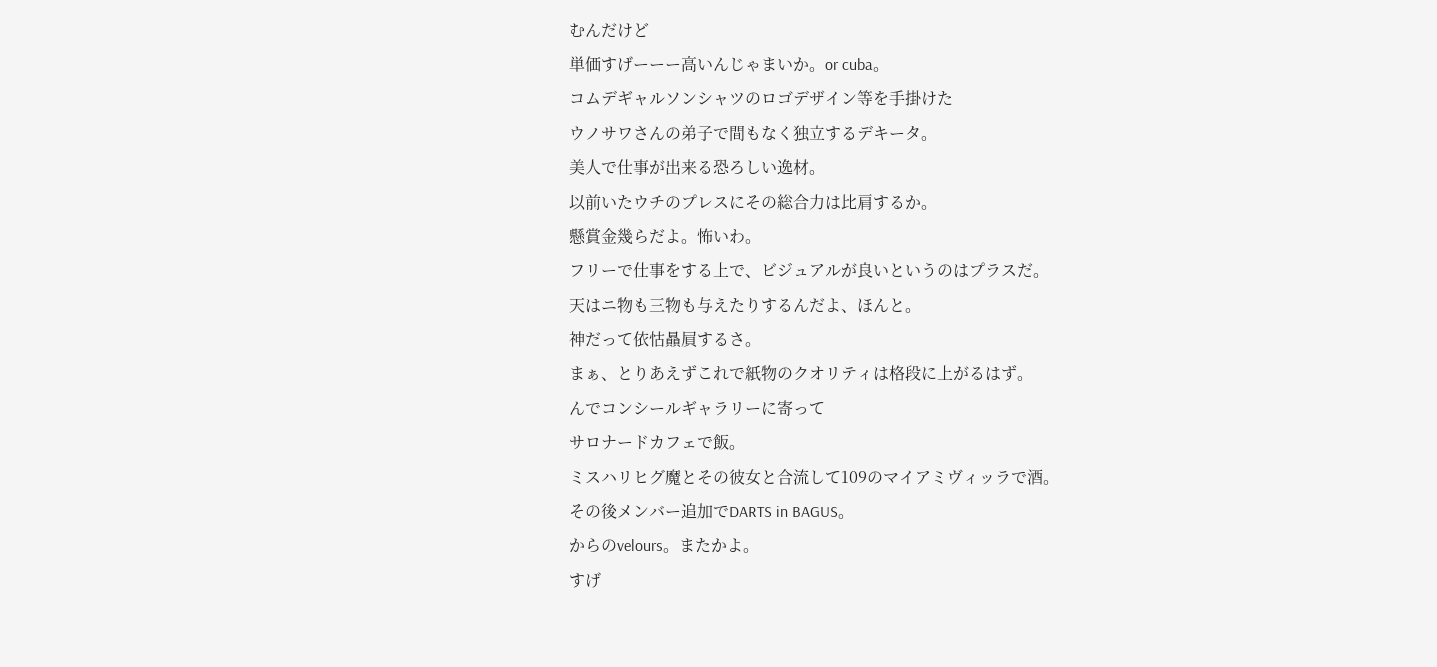むんだけど
単価すげーーー高いんじゃまいか。or cuba。
コムデギャルソンシャツのロゴデザイン等を手掛けた
ウノサワさんの弟子で間もなく独立するデキータ。
美人で仕事が出来る恐ろしい逸材。
以前いたウチのプレスにその総合力は比肩するか。
懸賞金幾らだよ。怖いわ。
フリーで仕事をする上で、ビジュアルが良いというのはプラスだ。
天はニ物も三物も与えたりするんだよ、ほんと。
神だって依怙贔屓するさ。
まぁ、とりあえずこれで紙物のクオリティは格段に上がるはず。
んでコンシールギャラリーに寄って
サロナードカフェで飯。
ミスハリヒグ魔とその彼女と合流して109のマイアミヴィッラで酒。
その後メンバー追加でDARTS in BAGUS。
からのvelours。またかよ。
すげ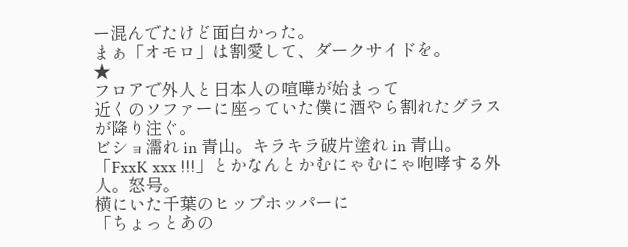ー混んでたけど面白かった。
まぁ「オモロ」は割愛して、ダークサイドを。
★
フロアで外人と日本人の喧嘩が始まって
近くのソファーに座っていた僕に酒やら割れたグラスが降り注ぐ。
ビショ濡れ in 青山。キラキラ破片塗れ in 青山。
「FxxK xxx !!!」とかなんとかむにゃむにゃ咆哮する外人。怒号。
横にいた千葉のヒップホッパーに
「ちょっとあの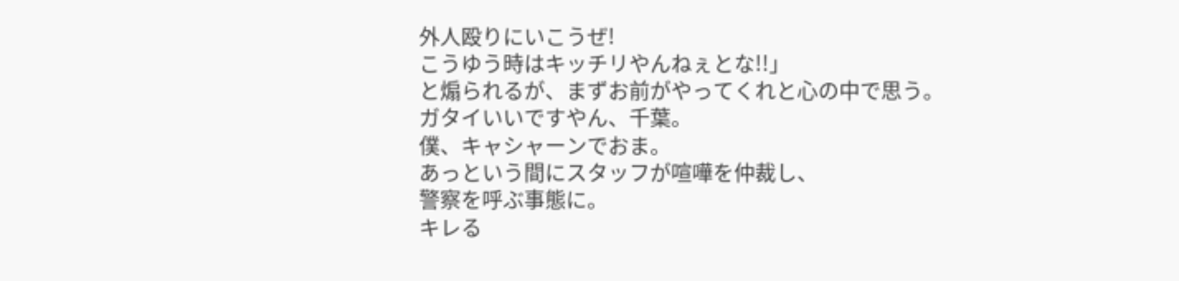外人殴りにいこうぜ!
こうゆう時はキッチリやんねぇとな!!」
と煽られるが、まずお前がやってくれと心の中で思う。
ガタイいいですやん、千葉。
僕、キャシャーンでおま。
あっという間にスタッフが喧嘩を仲裁し、
警察を呼ぶ事態に。
キレる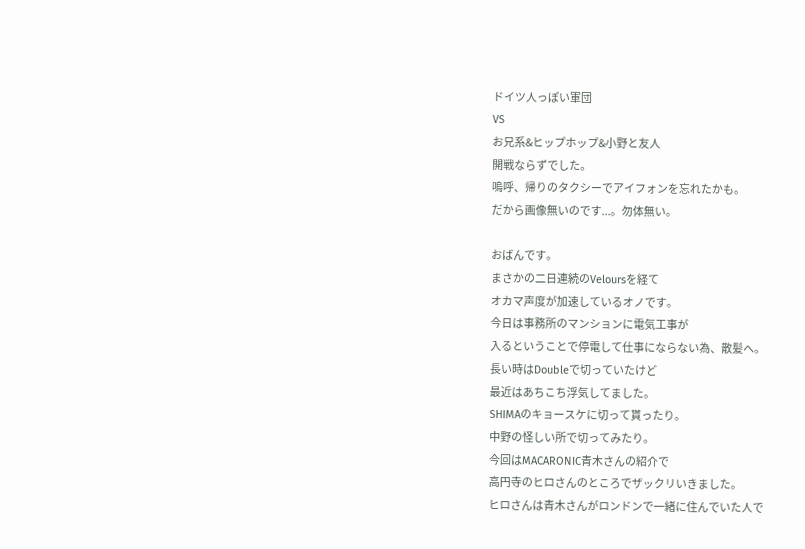ドイツ人っぽい軍団
VS
お兄系&ヒップホップ&小野と友人
開戦ならずでした。
嗚呼、帰りのタクシーでアイフォンを忘れたかも。
だから画像無いのです...。勿体無い。

おばんです。
まさかの二日連続のVeloursを経て
オカマ声度が加速しているオノです。
今日は事務所のマンションに電気工事が
入るということで停電して仕事にならない為、散髪へ。
長い時はDoubleで切っていたけど
最近はあちこち浮気してました。
SHIMAのキョースケに切って貰ったり。
中野の怪しい所で切ってみたり。
今回はMACARONIC青木さんの紹介で
高円寺のヒロさんのところでザックリいきました。
ヒロさんは青木さんがロンドンで一緒に住んでいた人で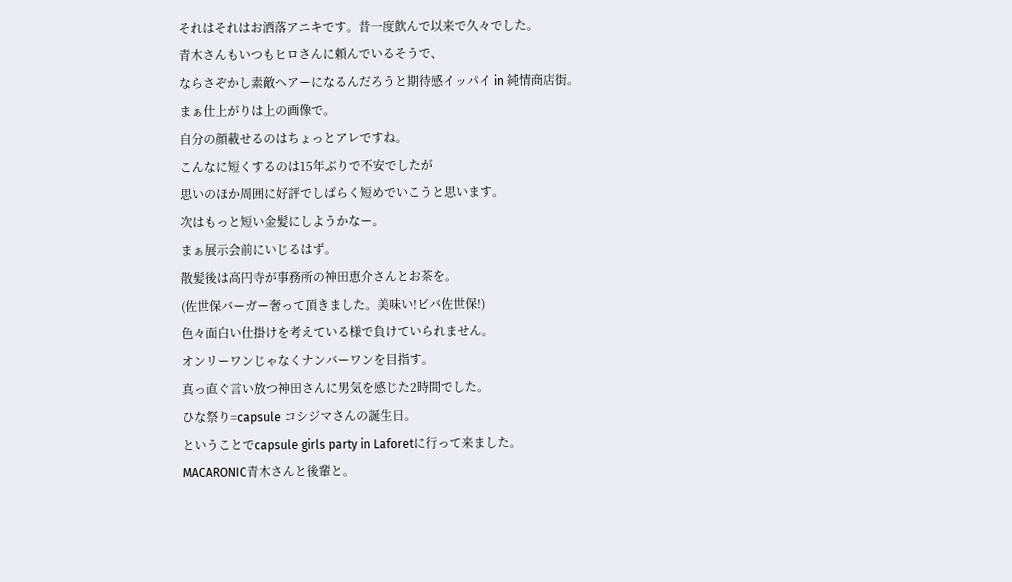それはそれはお洒落アニキです。昔一度飲んで以来で久々でした。
青木さんもいつもヒロさんに頼んでいるそうで、
ならさぞかし素敵ヘアーになるんだろうと期待感イッパイ in 純情商店街。
まぁ仕上がりは上の画像で。
自分の顔載せるのはちょっとアレですね。
こんなに短くするのは15年ぶりで不安でしたが
思いのほか周囲に好評でしばらく短めでいこうと思います。
次はもっと短い金髪にしようかなー。
まぁ展示会前にいじるはず。
散髪後は高円寺が事務所の神田恵介さんとお茶を。
(佐世保バーガー奢って頂きました。美味い!ビバ佐世保!)
色々面白い仕掛けを考えている様で負けていられません。
オンリーワンじゃなくナンバーワンを目指す。
真っ直ぐ言い放つ神田さんに男気を感じた2時間でした。
ひな祭り=capsule コシジマさんの誕生日。
ということでcapsule girls party in Laforetに行って来ました。
MACARONIC青木さんと後輩と。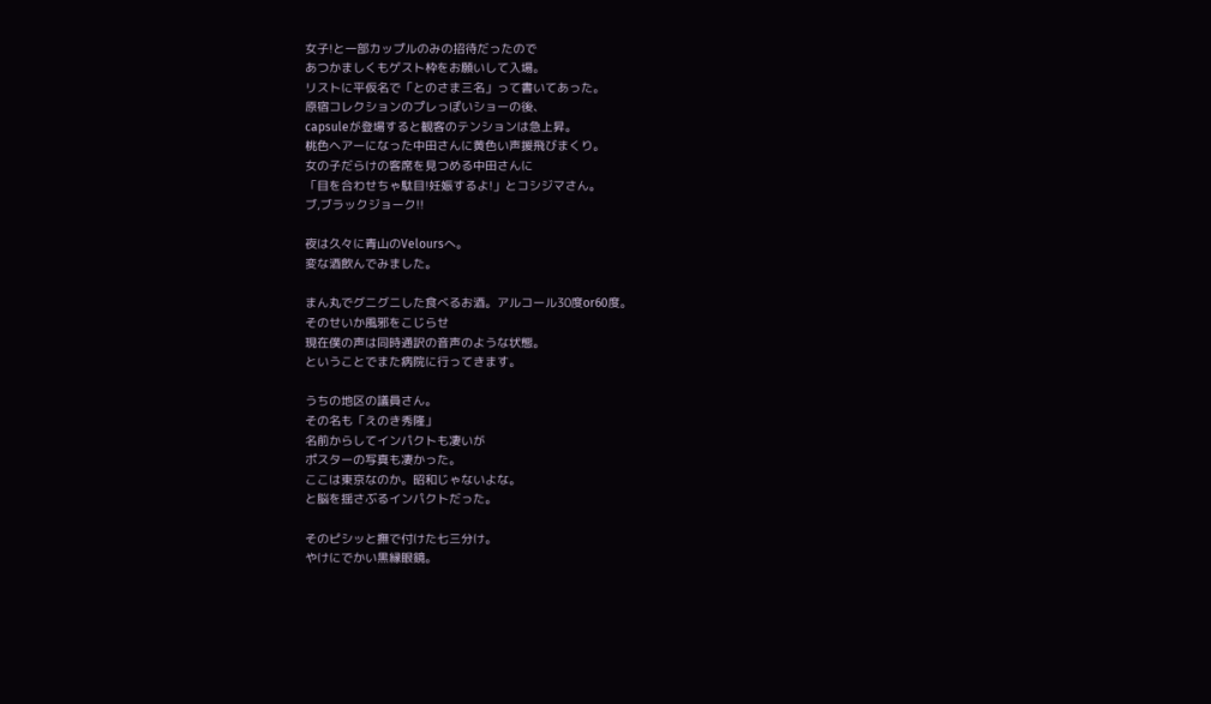女子!と一部カップルのみの招待だったので
あつかましくもゲスト枠をお願いして入場。
リストに平仮名で「とのさま三名」って書いてあった。
原宿コレクションのプレっぽいショーの後、
capsuleが登場すると観客のテンションは急上昇。
桃色ヘアーになった中田さんに黄色い声援飛びまくり。
女の子だらけの客席を見つめる中田さんに
「目を合わせちゃ駄目!妊娠するよ!」とコシジマさん。
ブ,ブラックジョーク!!

夜は久々に青山のVeloursへ。
変な酒飲んでみました。

まん丸でグニグニした食べるお酒。アルコール30度or60度。
そのせいか風邪をこじらせ
現在僕の声は同時通訳の音声のような状態。
ということでまた病院に行ってきます。

うちの地区の議員さん。
その名も「えのき秀隆」
名前からしてインパクトも凄いが
ポスターの写真も凄かった。
ここは東京なのか。昭和じゃないよな。
と脳を揺さぶるインパクトだった。

そのピシッと撫で付けた七三分け。
やけにでかい黒縁眼鏡。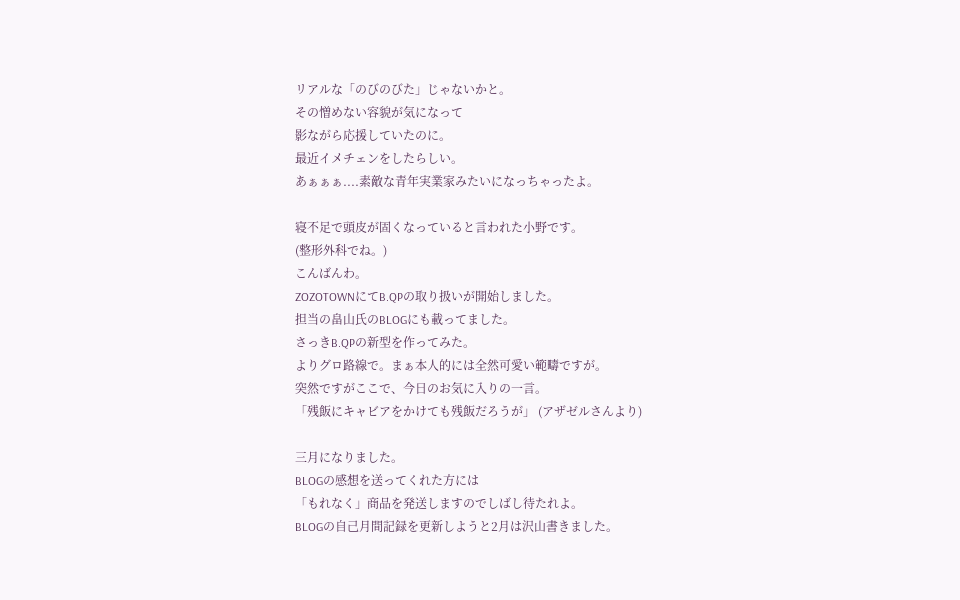リアルな「のびのびた」じゃないかと。
その憎めない容貌が気になって
影ながら応援していたのに。
最近イメチェンをしたらしい。
あぁぁぁ....素敵な青年実業家みたいになっちゃったよ。

寝不足で頭皮が固くなっていると言われた小野です。
(整形外科でね。)
こんばんわ。
ZOZOTOWNにてB.QPの取り扱いが開始しました。
担当の畠山氏のBLOGにも載ってました。
さっきB.QPの新型を作ってみた。
よりグロ路線で。まぁ本人的には全然可愛い範疇ですが。
突然ですがここで、今日のお気に入りの一言。
「残飯にキャビアをかけても残飯だろうが」 (アザゼルさんより)

三月になりました。
BLOGの感想を送ってくれた方には
「もれなく」商品を発送しますのでしばし待たれよ。
BLOGの自己月間記録を更新しようと2月は沢山書きました。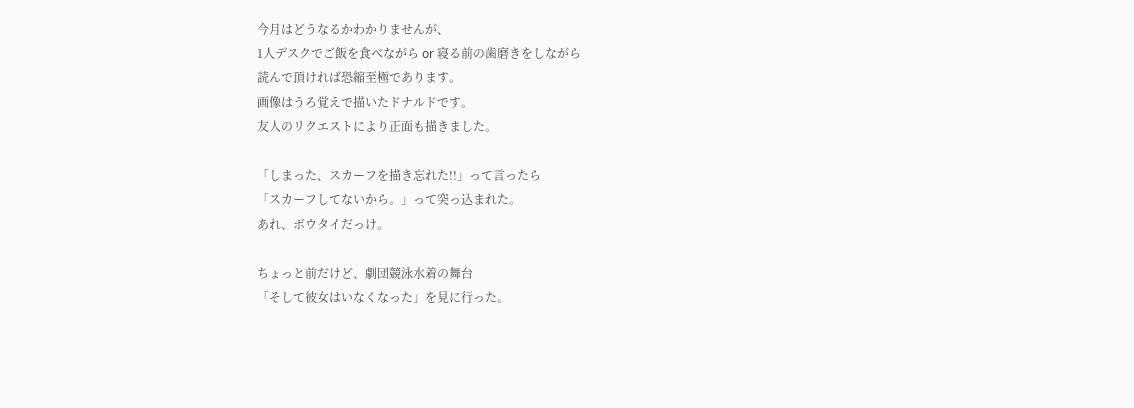今月はどうなるかわかりませんが、
1人デスクでご飯を食べながら or 寝る前の歯磨きをしながら
読んで頂ければ恐縮至極であります。
画像はうろ覚えで描いたドナルドです。
友人のリクエストにより正面も描きました。

「しまった、スカーフを描き忘れた!!」って言ったら
「スカーフしてないから。」って突っ込まれた。
あれ、ボウタイだっけ。

ちょっと前だけど、劇団競泳水着の舞台
「そして彼女はいなくなった」を見に行った。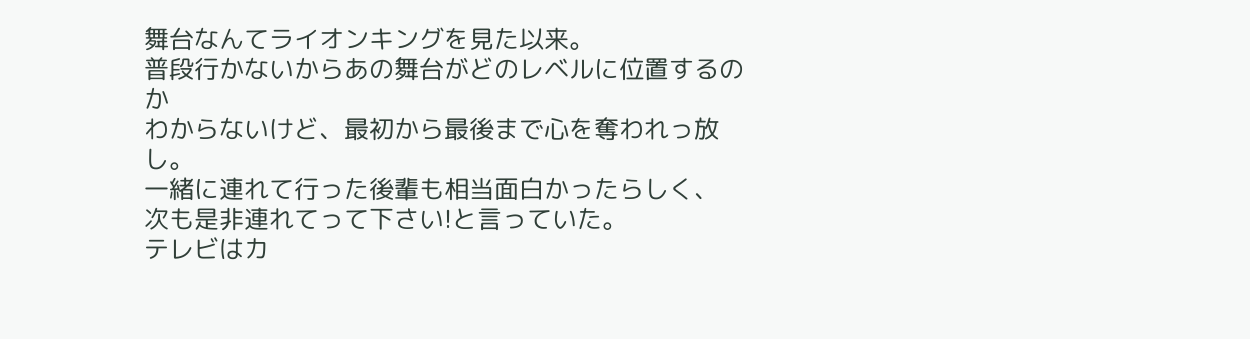舞台なんてライオンキングを見た以来。
普段行かないからあの舞台がどのレベルに位置するのか
わからないけど、最初から最後まで心を奪われっ放し。
一緒に連れて行った後輩も相当面白かったらしく、
次も是非連れてって下さい!と言っていた。
テレビはカ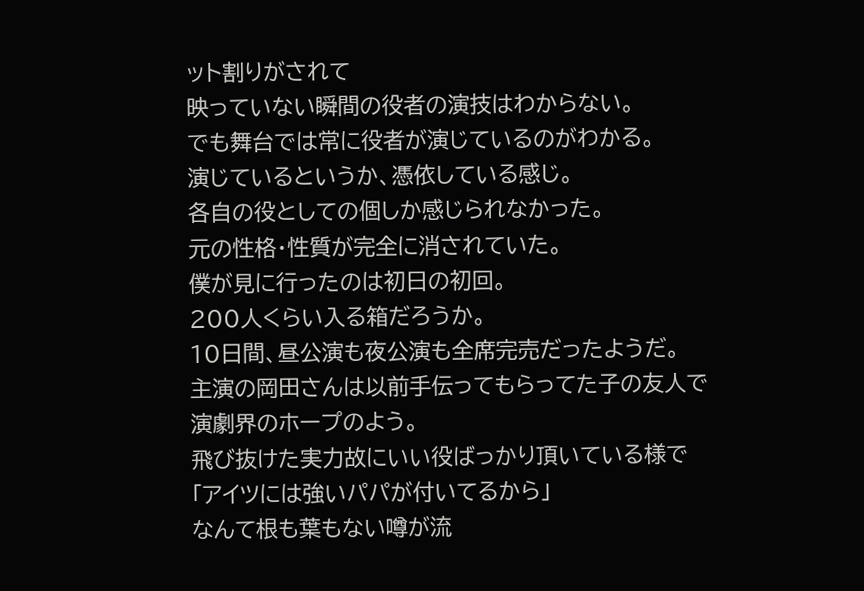ット割りがされて
映っていない瞬間の役者の演技はわからない。
でも舞台では常に役者が演じているのがわかる。
演じているというか、憑依している感じ。
各自の役としての個しか感じられなかった。
元の性格・性質が完全に消されていた。
僕が見に行ったのは初日の初回。
200人くらい入る箱だろうか。
10日間、昼公演も夜公演も全席完売だったようだ。
主演の岡田さんは以前手伝ってもらってた子の友人で
演劇界のホープのよう。
飛び抜けた実力故にいい役ばっかり頂いている様で
「アイツには強いパパが付いてるから」
なんて根も葉もない噂が流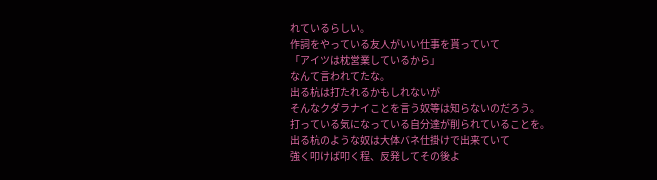れているらしい。
作詞をやっている友人がいい仕事を貰っていて
「アイツは枕営業しているから」
なんて言われてたな。
出る杭は打たれるかもしれないが
そんなクダラナイことを言う奴等は知らないのだろう。
打っている気になっている自分達が削られていることを。
出る杭のような奴は大体バネ仕掛けで出来ていて
強く叩けば叩く程、反発してその後よ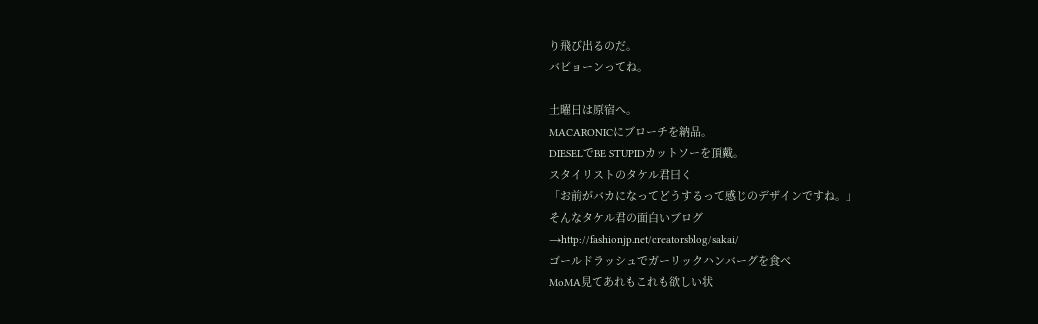り飛び出るのだ。
バビョーンってね。

土曜日は原宿へ。
MACARONICにブローチを納品。
DIESELでBE STUPIDカットソーを頂戴。
スタイリストのタケル君曰く
「お前がバカになってどうするって感じのデザインですね。」
そんなタケル君の面白いブログ
→http://fashionjp.net/creatorsblog/sakai/
ゴールドラッシュでガーリックハンバーグを食べ
MoMA見てあれもこれも欲しい状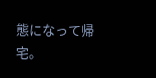態になって帰宅。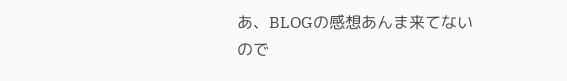あ、BLOGの感想あんま来てないので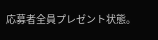応募者全員プレゼント状態。